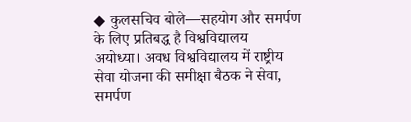◆ कुलसचिव बोले—सहयोग और समर्पण के लिए प्रतिबद्ध है विश्वविद्यालय
अयोध्या। अवध विश्वविद्यालय में राष्ट्रीय सेवा योजना की समीक्षा बैठक ने सेवा, समर्पण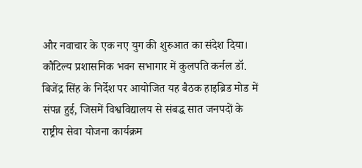और नवाचार के एक नए युग की शुरुआत का संदेश दिया। कौटिल्य प्रशासनिक भवन सभागार में कुलपति कर्नल डॉ. बिजेंद्र सिंह के निर्देश पर आयोजित यह बैठक हाइब्रिड मोड में संपन्न हुई, जिसमें विश्वविद्यालय से संबद्ध सात जनपदों के राष्ट्रीय सेवा योजना कार्यक्रम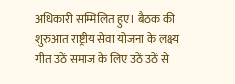अधिकारी सम्मिलित हुए। बैठक की शुरुआत राष्ट्रीय सेवा योजना के लक्ष्य गीत उठें समाज के लिए उठें उठें से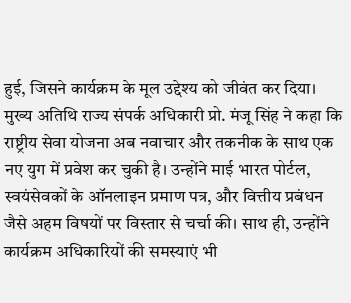हुई, जिसने कार्यक्रम के मूल उद्देश्य को जीवंत कर दिया।
मुख्य अतिथि राज्य संपर्क अधिकारी प्रो. मंजू सिंह ने कहा कि राष्ट्रीय सेवा योजना अब नवाचार और तकनीक के साथ एक नए युग में प्रवेश कर चुकी है। उन्होंने माई भारत पोर्टल, स्वयंसेवकों के ऑनलाइन प्रमाण पत्र, और वित्तीय प्रबंधन जैसे अहम विषयों पर विस्तार से चर्चा की। साथ ही, उन्होंने कार्यक्रम अधिकारियों की समस्याएं भी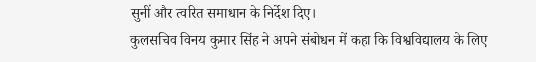सुनीं और त्वरित समाधान के निर्देश दिए।
कुलसचिव विनय कुमार सिंह ने अपने संबोधन में कहा कि विश्वविद्यालय के लिए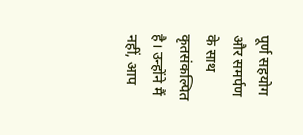पूर्ण सहयोग और समर्पण के साथ कृतसंकल्पित है। उन्होंने मैं नहीं, आप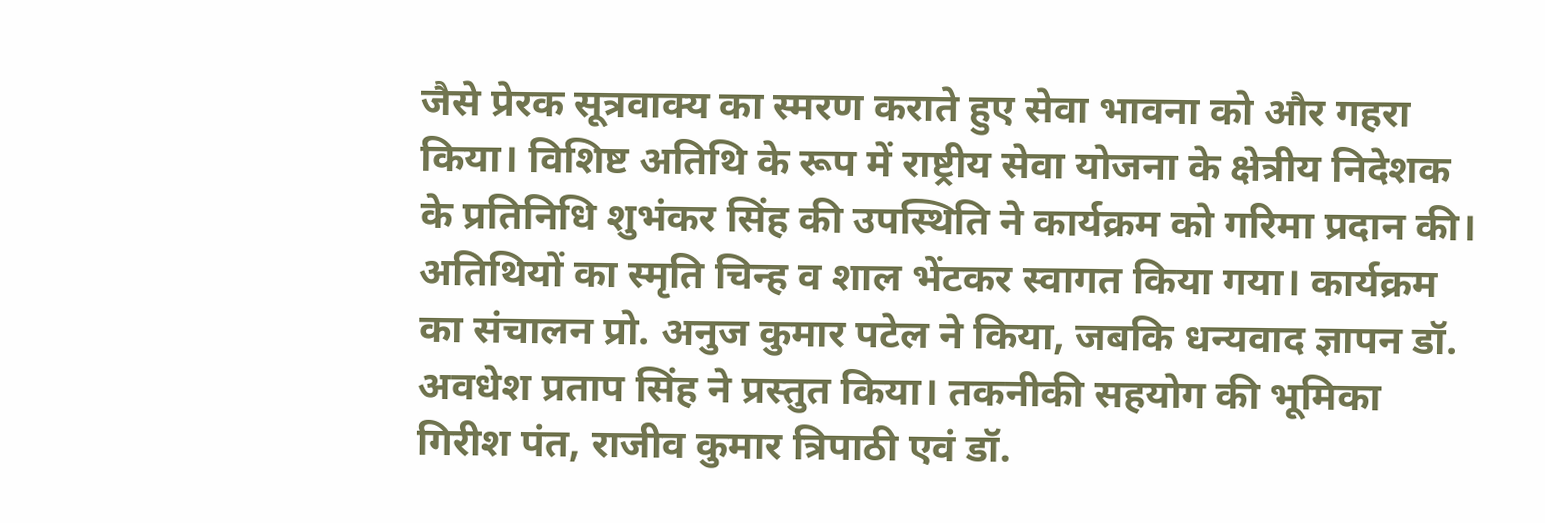जैसे प्रेरक सूत्रवाक्य का स्मरण कराते हुए सेवा भावना को और गहरा किया। विशिष्ट अतिथि के रूप में राष्ट्रीय सेवा योजना के क्षेत्रीय निदेशक के प्रतिनिधि शुभंकर सिंह की उपस्थिति ने कार्यक्रम को गरिमा प्रदान की। अतिथियों का स्मृति चिन्ह व शाल भेंटकर स्वागत किया गया। कार्यक्रम का संचालन प्रो. अनुज कुमार पटेल ने किया, जबकि धन्यवाद ज्ञापन डॉ. अवधेश प्रताप सिंह ने प्रस्तुत किया। तकनीकी सहयोग की भूमिका गिरीश पंत, राजीव कुमार त्रिपाठी एवं डॉ.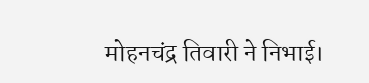मोहनचंद्र तिवारी ने निभाई।